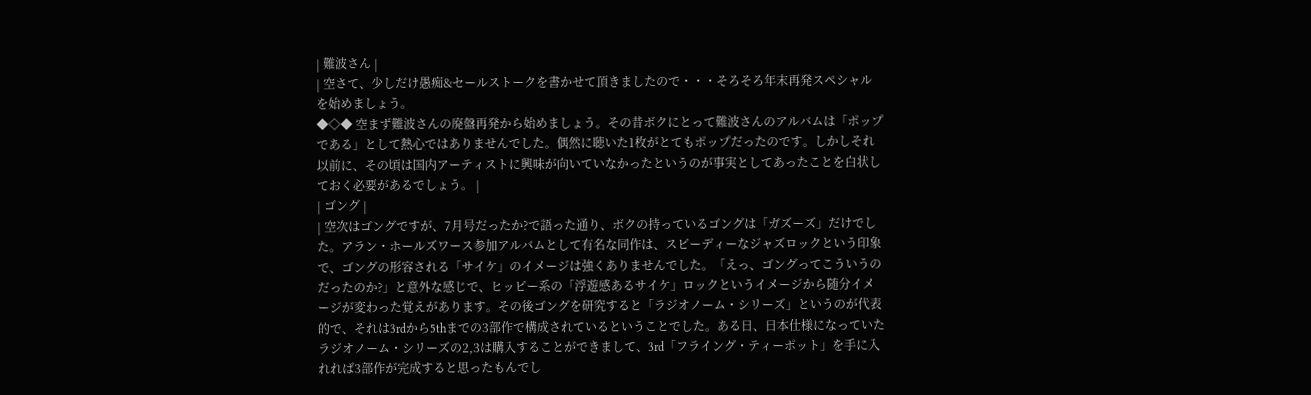| 難波さん |
| 空さて、少しだけ愚痴&セールストークを書かせて頂きましたので・・・そろそろ年末再発スペシャルを始めましょう。
◆◇◆ 空まず難波さんの廃盤再発から始めましょう。その昔ボクにとって難波さんのアルバムは「ポップである」として熱心ではありませんでした。偶然に聴いた1枚がとてもポップだったのです。しかしそれ以前に、その頃は国内アーティストに興味が向いていなかったというのが事実としてあったことを白状しておく必要があるでしょう。 |
| ゴング |
| 空次はゴングですが、7月号だったか?で語った通り、ボクの持っているゴングは「ガズーズ」だけでした。アラン・ホールズワース参加アルバムとして有名な同作は、スピーディーなジャズロックという印象で、ゴングの形容される「サイケ」のイメージは強くありませんでした。「えっ、ゴングってこういうのだったのか?」と意外な感じで、ヒッピー系の「浮遊感あるサイケ」ロックというイメージから随分イメージが変わった覚えがあります。その後ゴングを研究すると「ラジオノーム・シリーズ」というのが代表的で、それは3rdから5thまでの3部作で構成されているということでした。ある日、日本仕様になっていたラジオノーム・シリーズの2,3は購入することができまして、3rd「フライング・ティーポット」を手に入れれば3部作が完成すると思ったもんでし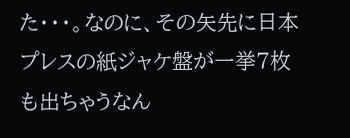た・・・。なのに、その矢先に日本プレスの紙ジャケ盤が一挙7枚も出ちゃうなん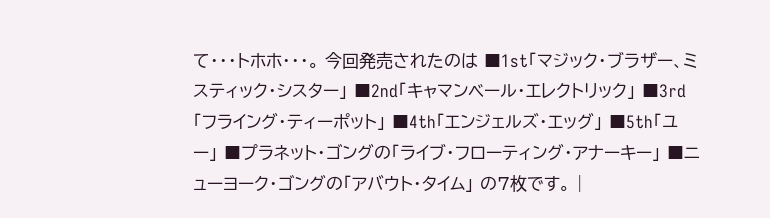て・・・トホホ・・・。 今回発売されたのは ■1st「マジック・ブラザー、ミスティック・シスター」 ■2nd「キャマンベール・エレクトリック」 ■3rd「フライング・ティーポット」 ■4th「エンジェルズ・エッグ」 ■5th「ユー」 ■プラネット・ゴングの「ライブ・フローティング・アナーキー」 ■ニューヨーク・ゴングの「アバウト・タイム」 の7枚です。 |